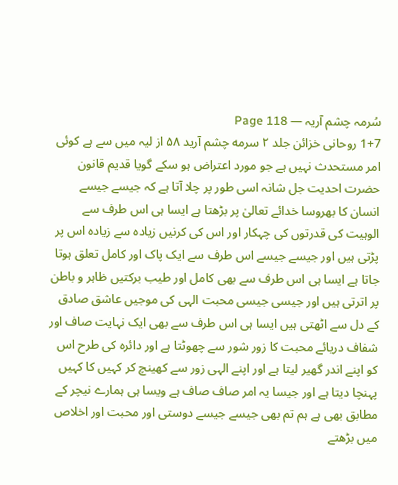سُرمہ چشم آریہ — Page 118
1+7 روحانی خزائن جلد ۲ سرمه چشم آرید ۵۸ از لیہ میں سے ہے کوئی امر مستحدث نہیں ہے جو مورد اعتراض ہو سکے گویا قدیم قانون حضرت احدیت جل شانہ اسی طور پر چلا آتا ہے کہ جیسے جیسے انسان کا بھروسا خدائے تعالیٰ پر بڑھتا ہے ایسا ہی اس طرف سے الوہیت کی قدرتوں کی چہکار اور اس کی کرنیں زیادہ سے زیادہ اس پر پڑتی ہیں اور جیسے جیسے اس طرف سے ایک پاک اور کامل تعلق ہوتا جاتا ہے ایسا ہی اس طرف سے بھی کامل اور طیب برکتیں ظاہر و باطن پر اترتی ہیں اور جیسی جیسی محبت الہی کی موجیں عاشق صادق کے دل سے اٹھتی ہیں ایسا ہی اس طرف سے بھی ایک نہایت صاف اور شفاف دریائے محبت کا زور شور سے چھوٹتا ہے اور دائرہ کی طرح اس کو اپنے اندر گھیر لیتا ہے اور اپنے الہی زور سے کھینچ کر کہیں کا کہیں پہنچا دیتا ہے اور جیسا یہ امر صاف صاف ہے ویسا ہی ہمارے نیچر کے مطابق بھی ہے ہم تم بھی جیسے جیسے دوستی اور محبت اور اخلاص میں بڑھتے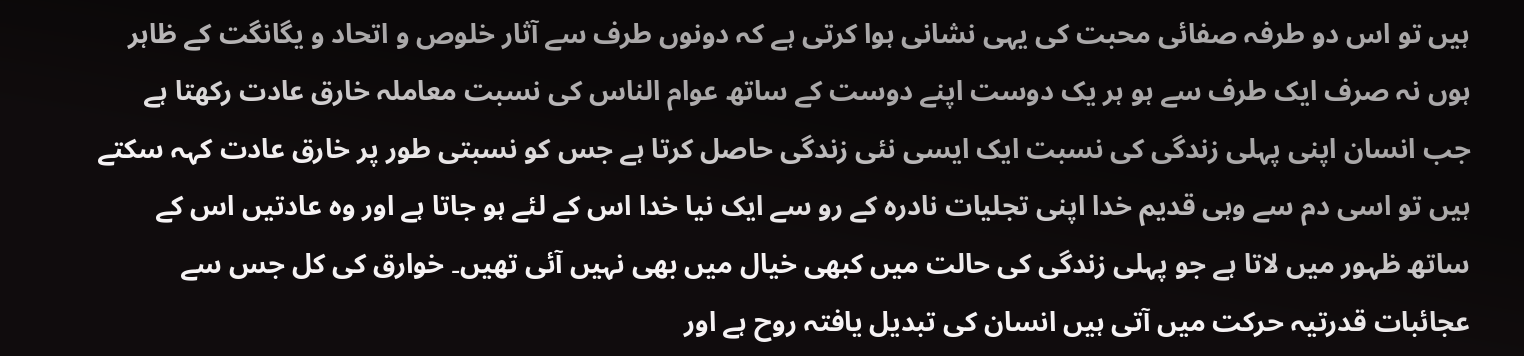ہیں تو اس دو طرفہ صفائی محبت کی یہی نشانی ہوا کرتی ہے کہ دونوں طرف سے آثار خلوص و اتحاد و یگانگت کے ظاہر ہوں نہ صرف ایک طرف سے ہو ہر یک دوست اپنے دوست کے ساتھ عوام الناس کی نسبت معاملہ خارق عادت رکھتا ہے جب انسان اپنی پہلی زندگی کی نسبت ایک ایسی نئی زندگی حاصل کرتا ہے جس کو نسبتی طور پر خارق عادت کہہ سکتے ہیں تو اسی دم سے وہی قدیم خدا اپنی تجلیات نادرہ کے رو سے ایک نیا خدا اس کے لئے ہو جاتا ہے اور وہ عادتیں اس کے ساتھ ظہور میں لاتا ہے جو پہلی زندگی کی حالت میں کبھی خیال میں بھی نہیں آئی تھیں۔ خوارق کی کل جس سے عجائبات قدرتیہ حرکت میں آتی ہیں انسان کی تبدیل یافتہ روح ہے اور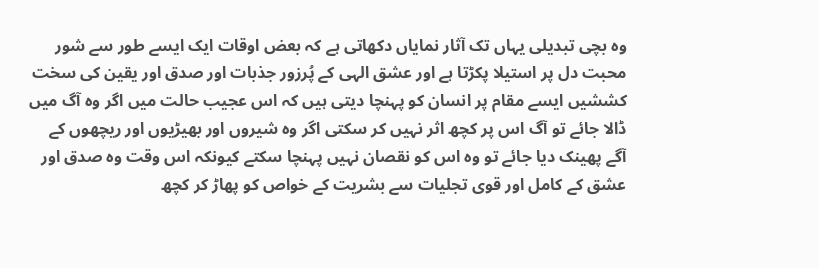وہ بچی تبدیلی یہاں تک آثار نمایاں دکھاتی ہے کہ بعض اوقات ایک ایسے طور سے شور محبت دل پر استیلا پکڑتا ہے اور عشق الہی کے پُرزور جذبات اور صدق اور یقین کی سخت کششیں ایسے مقام پر انسان کو پہنچا دیتی ہیں کہ اس عجیب حالت میں اگر وہ آگ میں ڈالا جائے تو آگ اس پر کچھ اثر نہیں کر سکتی اگر وہ شیروں اور بھیڑیوں اور ریچھوں کے آگے پھینک دیا جائے تو وہ اس کو نقصان نہیں پہنچا سکتے کیونکہ اس وقت وہ صدق اور عشق کے کامل اور قوی تجلیات سے بشریت کے خواص کو پھاڑ کر کچھ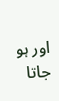اور ہو جاتا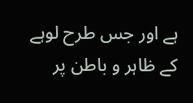ہے اور جس طرح لوہے کے ظاہر و باطن پر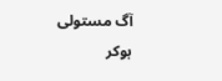آگ مستولی ہوکر